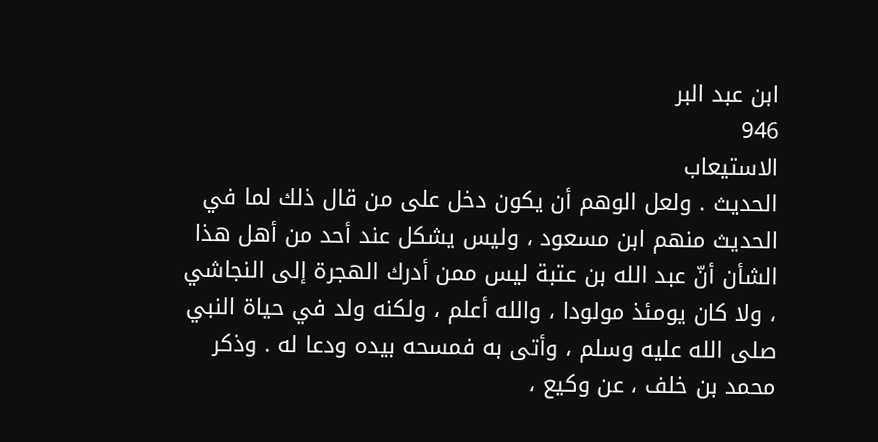ابن عبد البر
946
الاستيعاب
الحديث . ولعل الوهم أن يكون دخل على من قال ذلك لما في الحديث منهم ابن مسعود ، وليس يشكل عند أحد من أهل هذا الشأن أنّ عبد الله بن عتبة ليس ممن أدرك الهجرة إلى النجاشي ، ولا كان يومئذ مولودا ، والله أعلم ، ولكنه ولد في حياة النبي صلى الله عليه وسلم ، وأتى به فمسحه بيده ودعا له . وذكر محمد بن خلف ، عن وكيع ،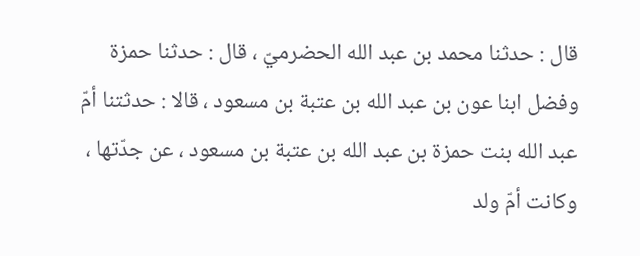قال : حدثنا محمد بن عبد الله الحضرميّ ، قال : حدثنا حمزة وفضل ابنا عون بن عبد الله بن عتبة بن مسعود ، قالا : حدثتنا أمّ عبد الله بنت حمزة بن عبد الله بن عتبة بن مسعود ، عن جدّتها ، وكانت أمّ ولد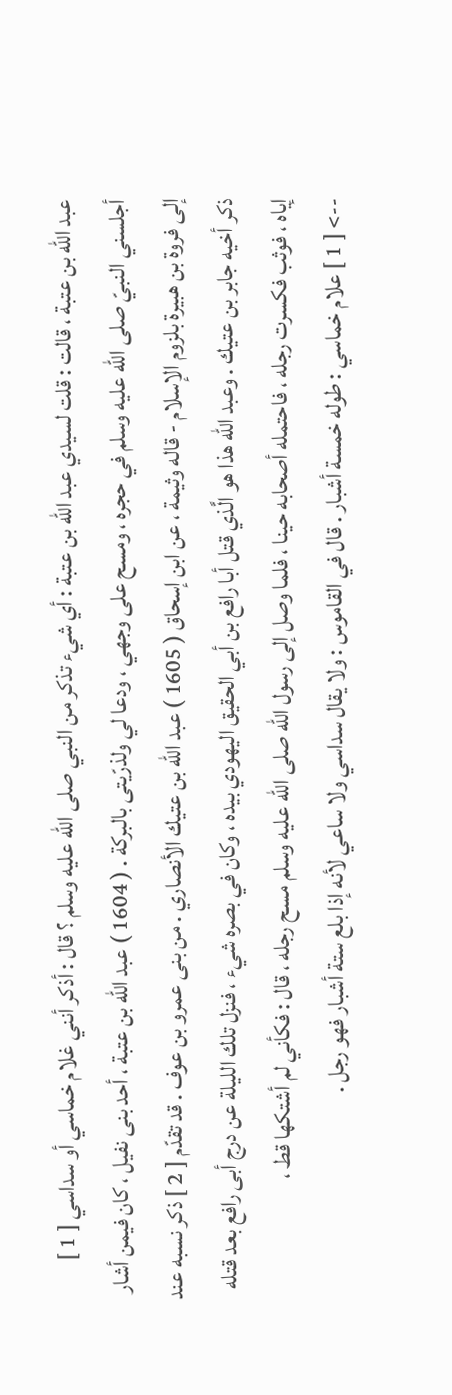عبد الله بن عتبة ، قالت : قلت لسيدي عبد الله بن عتبة : أي شيء تذكر من النبي صلى الله عليه وسلم ؟ قال : أذكر أنني غلام خماسي أو سداسي [ 1 ] أجلسني النبيّ صلى الله عليه وسلم في حجره ، ومسح على وجهي ، ودعا لي ولذرّيتى بالبركة . ( 1604 ) عبد الله بن عتبة ، أحد بنى نفيل ، كان فيمن أشار إلى فروة بن هبيرة بلزوم الإسلام - قاله وثيمة ، عن ابن إسحاق ( 1605 ) عبد الله بن عتيك الأنصاري . من بنى عمرو بن عوف . قد تقدّم [ 2 ] ذكر نسبه عند ذكر أخيه جابر بن عتيك . وعبد الله هذا هو الَّذي قتل أبا رافع بن أبي الحقيق اليهودي بيده ، وكان في بصره شيء ، فنزل تلك الليلة عن درج أبى رافع بعد قتله إياه ، فوثب فكسرت رجله ، فاحتمله أصحابه حينا ، فلما وصل إلى رسول الله صلى الله عليه وسلم مسح رجله ، قال : فكأني لم أشتكها قط ،
--> [ 1 ] علام خماسي : طوله خمسة أشبار . قال في القاموس : ولا يقال سداسي ولا ساعي لأنه إذا بلع ستة أشبار فهو رجل .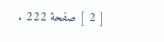[ 2 ] صفحة 222 .